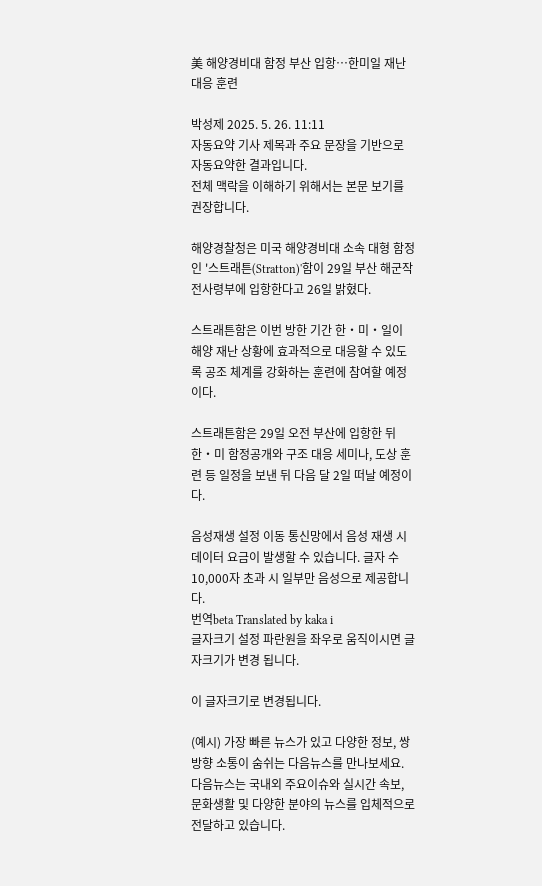美 해양경비대 함정 부산 입항…한미일 재난 대응 훈련

박성제 2025. 5. 26. 11:11
자동요약 기사 제목과 주요 문장을 기반으로 자동요약한 결과입니다.
전체 맥락을 이해하기 위해서는 본문 보기를 권장합니다.

해양경찰청은 미국 해양경비대 소속 대형 함정인 '스트래튼(Stratton)'함이 29일 부산 해군작전사령부에 입항한다고 26일 밝혔다.

스트래튼함은 이번 방한 기간 한‧미‧일이 해양 재난 상황에 효과적으로 대응할 수 있도록 공조 체계를 강화하는 훈련에 참여할 예정이다.

스트래튼함은 29일 오전 부산에 입항한 뒤 한‧미 함정공개와 구조 대응 세미나, 도상 훈련 등 일정을 보낸 뒤 다음 달 2일 떠날 예정이다.

음성재생 설정 이동 통신망에서 음성 재생 시 데이터 요금이 발생할 수 있습니다. 글자 수 10,000자 초과 시 일부만 음성으로 제공합니다.
번역beta Translated by kaka i
글자크기 설정 파란원을 좌우로 움직이시면 글자크기가 변경 됩니다.

이 글자크기로 변경됩니다.

(예시) 가장 빠른 뉴스가 있고 다양한 정보, 쌍방향 소통이 숨쉬는 다음뉴스를 만나보세요. 다음뉴스는 국내외 주요이슈와 실시간 속보, 문화생활 및 다양한 분야의 뉴스를 입체적으로 전달하고 있습니다.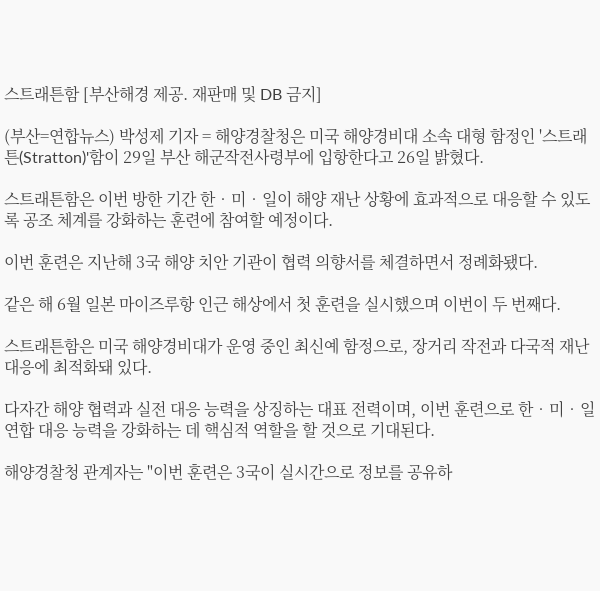스트래튼함 [부산해경 제공. 재판매 및 DB 금지]

(부산=연합뉴스) 박성제 기자 = 해양경찰청은 미국 해양경비대 소속 대형 함정인 '스트래튼(Stratton)'함이 29일 부산 해군작전사령부에 입항한다고 26일 밝혔다.

스트래튼함은 이번 방한 기간 한‧미‧일이 해양 재난 상황에 효과적으로 대응할 수 있도록 공조 체계를 강화하는 훈련에 참여할 예정이다.

이번 훈련은 지난해 3국 해양 치안 기관이 협력 의향서를 체결하면서 정례화됐다.

같은 해 6월 일본 마이즈루항 인근 해상에서 첫 훈련을 실시했으며 이번이 두 번째다.

스트래튼함은 미국 해양경비대가 운영 중인 최신예 함정으로, 장거리 작전과 다국적 재난 대응에 최적화돼 있다.

다자간 해양 협력과 실전 대응 능력을 상징하는 대표 전력이며, 이번 훈련으로 한‧미‧일 연합 대응 능력을 강화하는 데 핵심적 역할을 할 것으로 기대된다.

해양경찰청 관계자는 "이번 훈련은 3국이 실시간으로 정보를 공유하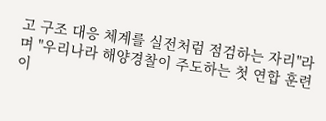고 구조 대응 체계를 실전처럼 점검하는 자리"라며 "우리나라 해양경찰이 주도하는 첫 연합 훈련이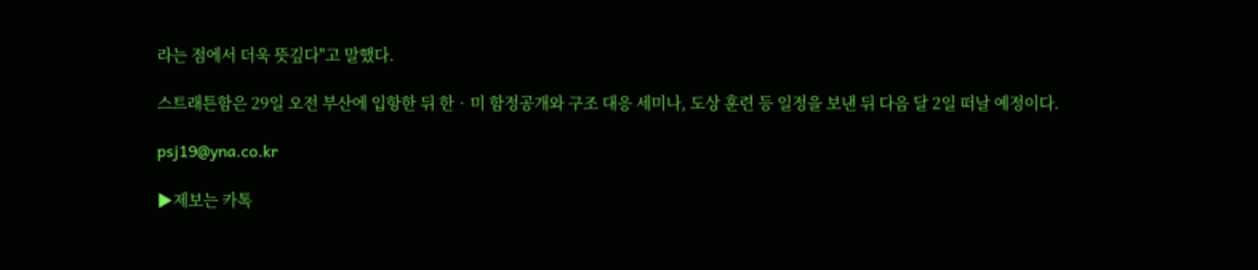라는 점에서 더욱 뜻깊다"고 말했다.

스트래튼함은 29일 오전 부산에 입항한 뒤 한‧미 함정공개와 구조 대응 세미나, 도상 훈련 등 일정을 보낸 뒤 다음 달 2일 떠날 예정이다.

psj19@yna.co.kr

▶제보는 카톡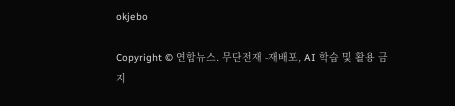okjebo

Copyright © 연합뉴스. 무단전재 -재배포, AI 학습 및 활용 금지